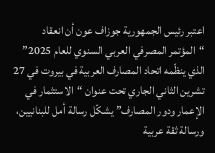اعتبر رئيس الجمهورية جوزاف عون أن انعقاد “المؤتمر المصرفي العربي السنوي للعام 2025” الذي ينظّمه اتحاد المصارف العربية في بيروت في 27 تشرين الثاني الجاري تحت عنوان “الاستثمار في الإعمار ودور المصارف” يشكّل رسالة أمل للبنانيين، ورسالة ثقة عربية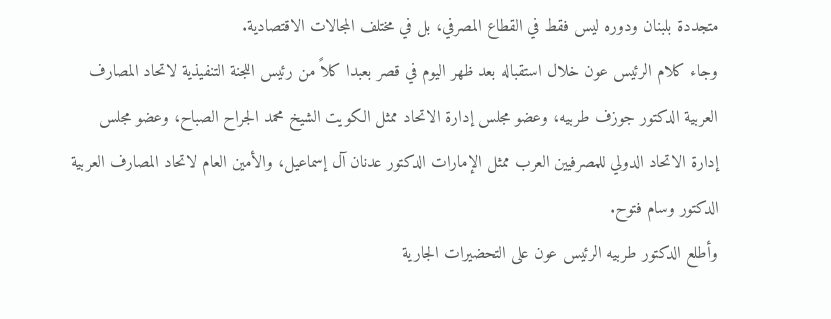متجددة بلبنان ودوره ليس فقط في القطاع المصرفي، بل في مختلف المجالات الاقتصادية.
وجاء كلام الرئيس عون خلال استقباله بعد ظهر اليوم في قصر بعبدا كلاً من رئيس اللجنة التنفيذية لاتحاد المصارف العربية الدكتور جوزف طربيه، وعضو مجلس إدارة الاتحاد ممثل الكويت الشيخ محمد الجراح الصباح، وعضو مجلس إدارة الاتحاد الدولي للمصرفيين العرب ممثل الإمارات الدكتور عدنان آل إسماعيل، والأمين العام لاتحاد المصارف العربية الدكتور وسام فتوح.
وأطلع الدكتور طربيه الرئيس عون على التحضيرات الجارية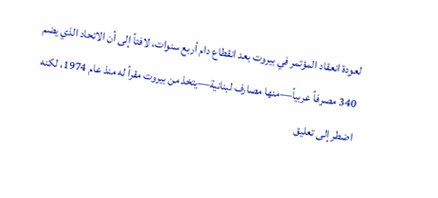لعودة انعقاد المؤتمر في بيروت بعد انقطاع دام أربع سنوات، لافتاً إلى أن الاتحاد الذي يضم 340 مصرفاً عربياً—منها مصارف لبنانية—يتخذ من بيروت مقراً له منذ عام 1974، لكنه اضطر إلى تعليق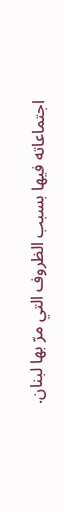اجتماعاته فيها بسبب الظروف التي مرّ بها لبنان.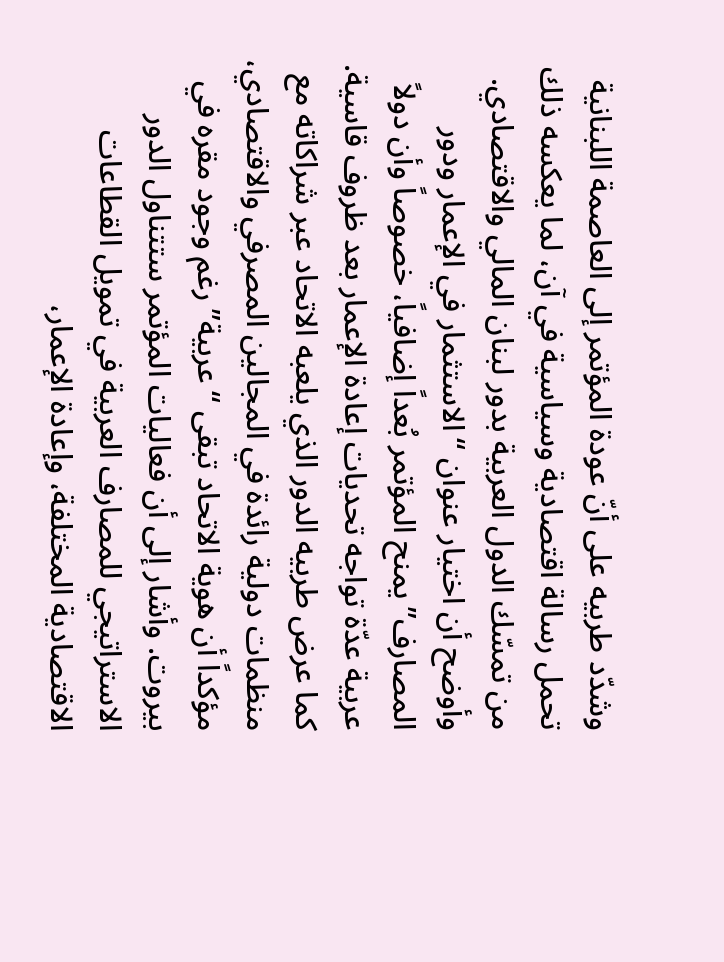وشدّد طربيه على أنّ عودة المؤتمر إلى العاصمة اللبنانية تحمل رسالة اقتصادية وسياسية في آن، لما يعكسه ذلك من تمسّك الدول العربية بدور لبنان المالي والاقتصادي. وأوضح أن اختيار عنوان “الاستثمار في الإعمار ودور المصارف” يمنح المؤتمر بُعداً إضافياً، خصوصاً وأن دولاً عربية عدّة تواجه تحديات إعادة الإعمار بعد ظروف قاسية.
كما عرض طربيه الدور الذي يلعبه الاتحاد عبر شراكاته مع منظمات دولية رائدة في المجالين المصرفي والاقتصادي، مؤكداً أن هوية الاتحاد تبقى “عربية” رغم وجود مقره في بيروت. وأشار إلى أن فعاليات المؤتمر ستتناول الدور الاستراتيجي للمصارف العربية في تمويل القطاعات الاقتصادية المختلفة، وإعادة الإعمار،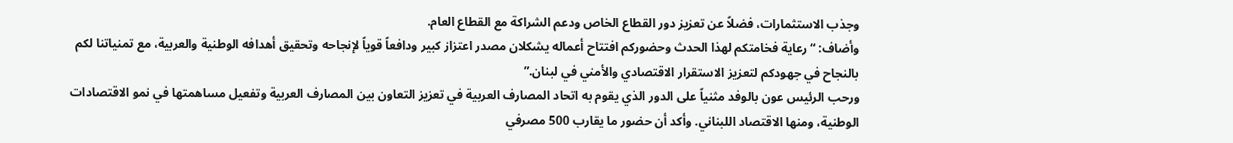وجذب الاستثمارات، فضلاً عن تعزيز دور القطاع الخاص ودعم الشراكة مع القطاع العام.
وأضاف: “رعاية فخامتكم لهذا الحدث وحضوركم افتتاح أعماله يشكلان مصدر اعتزاز كبير ودافعاً قوياً لإنجاحه وتحقيق أهدافه الوطنية والعربية، مع تمنياتنا لكم بالنجاح في جهودكم لتعزيز الاستقرار الاقتصادي والأمني في لبنان.”
ورحب الرئيس عون بالوفد مثنياً على الدور الذي يقوم به اتحاد المصارف العربية في تعزيز التعاون بين المصارف العربية وتفعيل مساهمتها في نمو الاقتصادات الوطنية، ومنها الاقتصاد اللبناني. وأكد أن حضور ما يقارب 500 مصرفي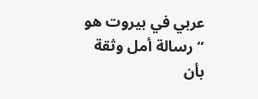عربي في بيروت هو “رسالة أمل وثقة بأن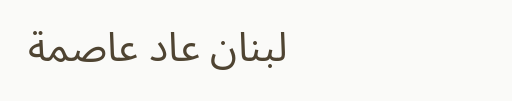لبنان عاد عاصمة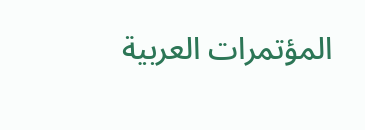المؤتمرات العربية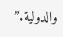والدولية.”